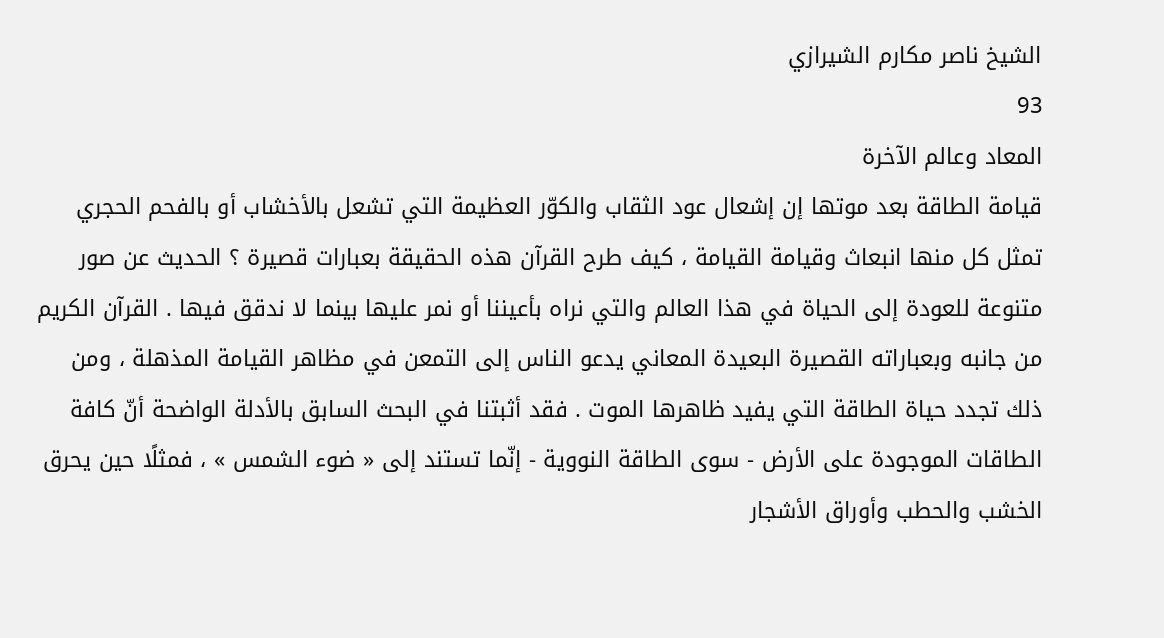الشيخ ناصر مكارم الشيرازي
93
المعاد وعالم الآخرة
قيامة الطاقة بعد موتها إن إشعال عود الثقاب والكوّر العظيمة التي تشعل بالأخشاب أو بالفحم الحجري تمثل كل منها انبعاث وقيامة القيامة ، كيف طرح القرآن هذه الحقيقة بعبارات قصيرة ؟ الحديث عن صور متنوعة للعودة إلى الحياة في هذا العالم والتي نراه بأعيننا أو نمر عليها بينما لا ندقق فيها . القرآن الكريم من جانبه وبعباراته القصيرة البعيدة المعاني يدعو الناس إلى التمعن في مظاهر القيامة المذهلة ، ومن ذلك تجدد حياة الطاقة التي يفيد ظاهرها الموت . فقد أثبتنا في البحث السابق بالأدلة الواضحة أنّ كافة الطاقات الموجودة على الأرض - سوى الطاقة النووية - إنّما تستند إلى « ضوء الشمس » ، فمثلًا حين يحرق الخشب والحطب وأوراق الأشجار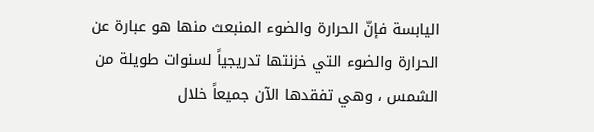اليابسة فإنّ الحرارة والضوء المنبعث منها هو عبارة عن الحرارة والضوء التي خزنتها تدريجياً لسنوات طويلة من الشمس ، وهي تفقدها الآن جميعاً خلال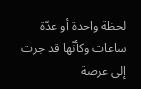لحظة واحدة أو عدّة ساعات وكأنّها قد جرت إلى عرصة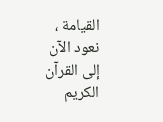القيامة ، نعود الآن إلى القرآن الكريم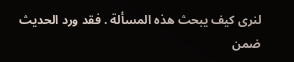لنرى كيف يبحث هذه المسألة . فقد ورد الحديث ضمن